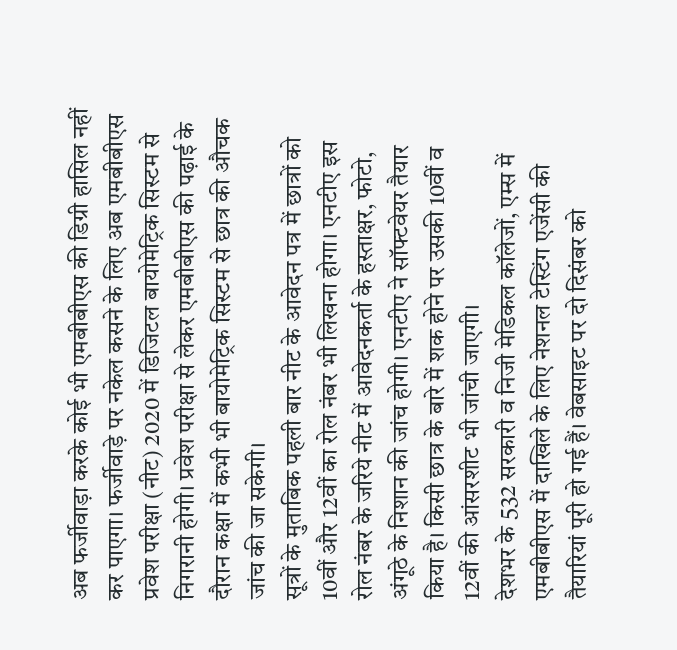अब फर्जीवाड़ा करके कोई भी एमबीबीएस की डिग्री हासिल नहीं कर पाएगा। फर्जीवाड़े पर नकेल कसने के लिए अब एमबीबीएस प्रवेश परीक्षा (नीट) 2020 में डिजिटल बायोमेट्रिक सिस्टम से निगरानी होगी। प्रवेश परीक्षा से लेकर एमबीबीएस की पढ़ाई के दौरान कक्षा में कभी भी बायोमेट्रिक सिस्टम से छात्र की औचक जांच की जा सकेगी।
सूत्रों के मुताबिक पहली बार नीट के आवेदन पत्र में छात्रों को 10वीं और 12वीं का रोल नंबर भी लिखना होगा। एनटीए इस रोल नंबर के जरिये नीट में आवेदनकर्ता के हस्ताक्षर, फोटो, अंगूठे के निशान की जांच होगी। एनटीए ने सॉफ्टवेयर तैयार किया है। किसी छात्र के बारे में शक होने पर उसकी 10वीं व 12वीं की आंसरशीट भी जांची जाएगी।
देशभर के 532 सरकारी व निजी मेडिकल कॉलेजों, एम्स में एमबीबीएस में दाखिले के लिए नेशनल टेस्टिंग एजेंसी की तैयारियां पूरी हो गई हैं। वेबसाइट पर दो दिसंबर को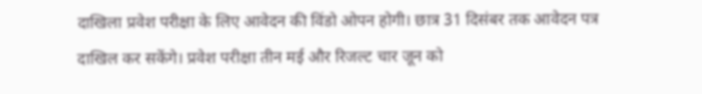दाखिला प्रवेश परीक्षा के लिए आवेदन की विंडो ओपन होगी। छात्र 31 दिसंबर तक आवेदन पत्र दाखिल कर सकेंगे। प्रवेश परीक्षा तीन मई और रिजल्ट चार जून को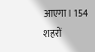आएगा। 154 शहरों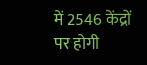में 2546 केंद्रों पर होगी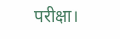परीक्षा।